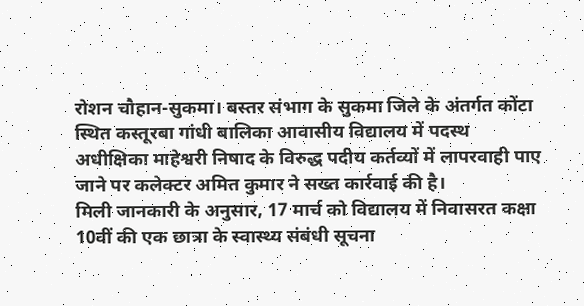रोशन चौहान-सुकमा। बस्तर संभाग के सुकमा जिले के अंतर्गत कोंटा स्थित कस्तूरबा गांधी बालिका आवासीय विद्यालय में पदस्थ अधीक्षिका माहेश्वरी निषाद के विरुद्ध पदीय कर्तव्यों में लापरवाही पाए जाने पर कलेक्टर अमित कुमार ने सख्त कार्रवाई की है।
मिली जानकारी के अनुसार, 17 मार्च को विद्यालय में निवासरत कक्षा 10वीं की एक छात्रा के स्वास्थ्य संबंधी सूचना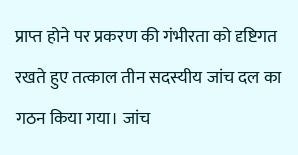प्राप्त होने पर प्रकरण की गंभीरता को दृष्टिगत रखते हुए तत्काल तीन सदस्यीय जांच दल का गठन किया गया। जांच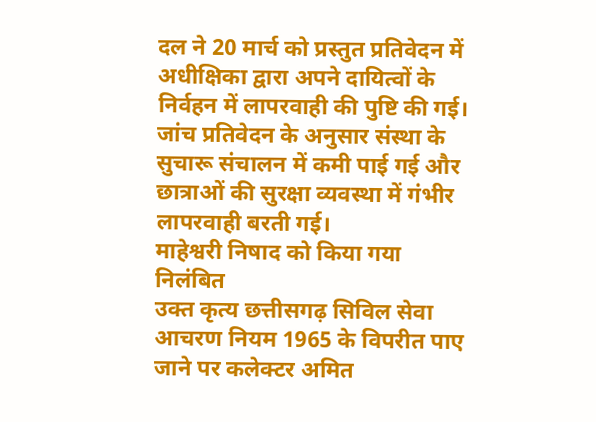दल ने 20 मार्च को प्रस्तुत प्रतिवेदन में अधीक्षिका द्वारा अपने दायित्वों के निर्वहन में लापरवाही की पुष्टि की गई। जांच प्रतिवेदन के अनुसार संस्था के सुचारू संचालन में कमी पाई गई और छात्राओं की सुरक्षा व्यवस्था में गंभीर लापरवाही बरती गई।
माहेश्वरी निषाद को किया गया निलंबित
उक्त कृत्य छत्तीसगढ़ सिविल सेवा आचरण नियम 1965 के विपरीत पाए जाने पर कलेक्टर अमित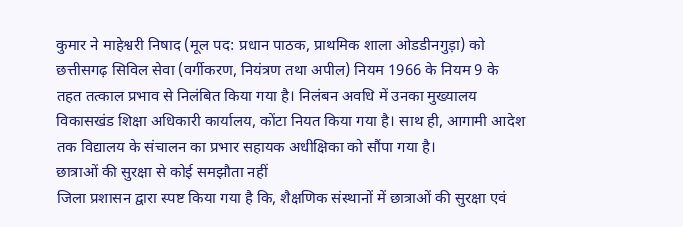कुमार ने माहेश्वरी निषाद (मूल पद: प्रधान पाठक, प्राथमिक शाला ओडडीनगुड़ा) को छत्तीसगढ़ सिविल सेवा (वर्गीकरण, नियंत्रण तथा अपील) नियम 1966 के नियम 9 के तहत तत्काल प्रभाव से निलंबित किया गया है। निलंबन अवधि में उनका मुख्यालय विकासखंड शिक्षा अधिकारी कार्यालय, कोंटा नियत किया गया है। साथ ही, आगामी आदेश तक विद्यालय के संचालन का प्रभार सहायक अधीक्षिका को सौंपा गया है।
छात्राओं की सुरक्षा से कोई समझौता नहीं
जिला प्रशासन द्वारा स्पष्ट किया गया है कि, शैक्षणिक संस्थानों में छात्राओं की सुरक्षा एवं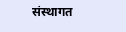संस्थागत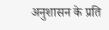अनुशासन के प्रति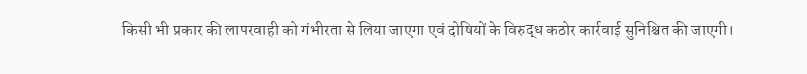किसी भी प्रकार की लापरवाही को गंभीरता से लिया जाएगा एवं दोषियों के विरुद्ध कठोर कार्रवाई सुनिश्चित की जाएगी।